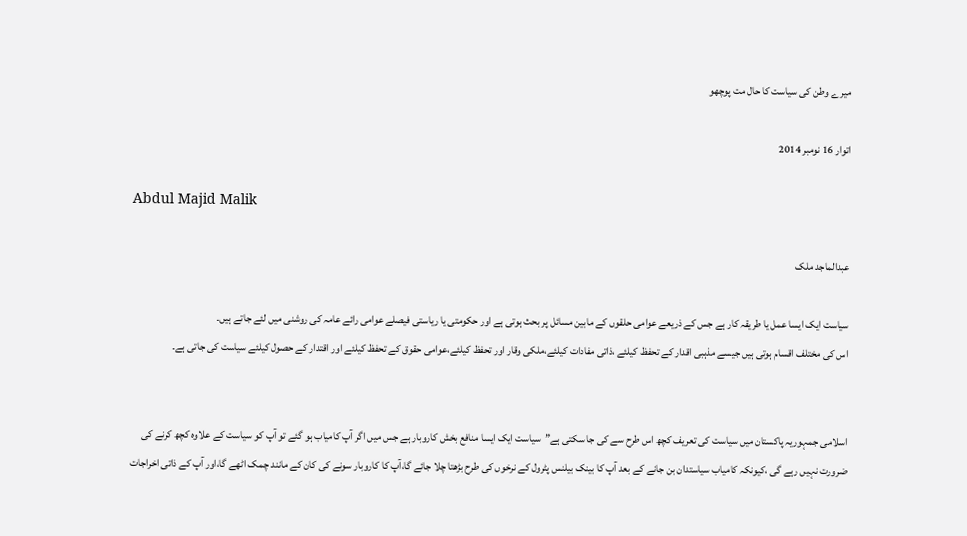میرے وطن کی سیاست کا حال مت پوچھو

اتوار 16 نومبر 2014

Abdul Majid Malik

عبدالماجد ملک

سیاست ایک ایسا عمل یا طریقہ کار ہے جس کے ذریعے عوامی حلقوں کے مابین مسائل پر بحث ہوتی ہے اور حکومتی یا ریاستی فیصلے عوامی رائے عامہ کی روشنی میں لئے جاتے ہیں۔
اس کی مختلف اقسام ہوتی ہیں جیسے مذہبی اقدار کے تحفظ کیلئے ،ذاتی مفادات کیلئے،ملکی وقار اور تحفظ کیلئے،عوامی حقوق کے تحفظ کیلئے اور اقتدار کے حصول کیلئے سیاست کی جاتی ہے۔


اسلامی جمہوریہ پاکستان میں سیاست کی تعریف کچھ اس طرح سے کی جا سکتی ہے”سیاست ایک ایسا منافع بخش کاروبار ہے جس میں اگر آپ کامیاب ہو گئے تو آپ کو سیاست کے علاوہ کچھ کرنے کی ضرورت نہیں رہے گی ،کیونکہ کامیاب سیاستدان بن جانے کے بعد آپ کا بینک بیلنس پٹرول کے نرخوں کی طرح بڑھتا چلا جائے گا،آپ کا کاروبار سونے کی کان کے مانند چمک اٹھے گا،اور آپ کے ذاتی اخراجات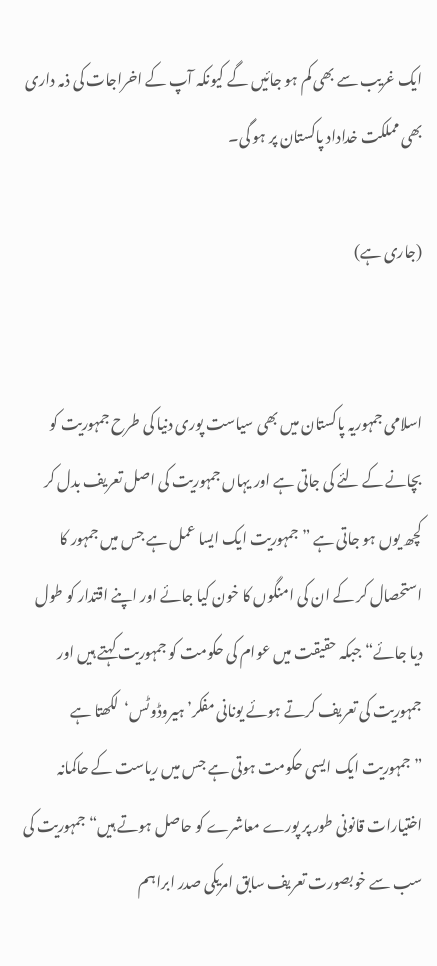ایک غریب سے بھی کم ہو جائیں گے کیونکہ آپ کے اخراجات کی ذمہ داری بھی مملکت خداداد پاکستان پر ہو گی۔

(جاری ہے)


اسلامی جمہوریہ پاکستان میں بھی سیاست پوری دنیا کی طرح جمہوریت کو بچانے کے لئے کی جاتی ہے اور یہاں جمہوریت کی اصل تعریف بدل کر کچھ یوں ہو جاتی ہے ”جمہوریت ایک ایسا عمل ہے جس میں جمہور کا استحصال کر کے ان کی امنگوں کا خون کیا جائے اور اپنے اقتدار کو طول دیا جائے“جبکہ حقیقت میں عوام کی حکومت کو جمہوریت کہتے ہیں اور جمہوریت کی تعریف کرتے ہوئے یونانی مفکر’ ہیروڈوٹس‘لکھتا ہے ”جمہوریت ایک ایسی حکومت ہوتی ہے جس میں ریاست کے حاکمانہ اختیارات قانونی طور پر پورے معاشرے کو حاصل ہوتے ہیں“جمہوریت کی سب سے خوبصورت تعریف سابق امریکی صدر ابراہم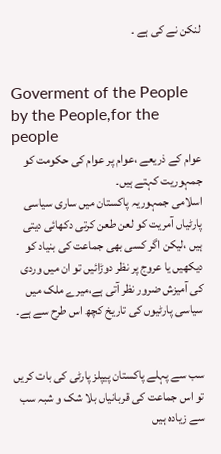لنکن نے کی ہے ۔


Goverment of the People by the People,for the people
عوام کے ذریعے ،عوام پر عوام کی حکومت کو جمہوریت کہتے ہیں۔
اسلامی جمہوریہ پاکستان میں ساری سیاسی پارٹیاں آمریت کو لعن طعن کرتی دکھائی دیتی ہیں ،لیکن اگر کسی بھی جماعت کی بنیاد کو دیکھیں یا عروج پر نظر دوڑائیں تو ان میں وردی کی آمیزش ضرور نظر آتی ہے،میرے ملک میں سیاسی پارٹیوں کی تاریخ کچھ اس طرح سے ہے۔


سب سے پہلے پاکستان پیپلز پارٹی کی بات کریں تو اس جماعت کی قربانیاں بلا شک و شبہ سب سے زیادہ ہیں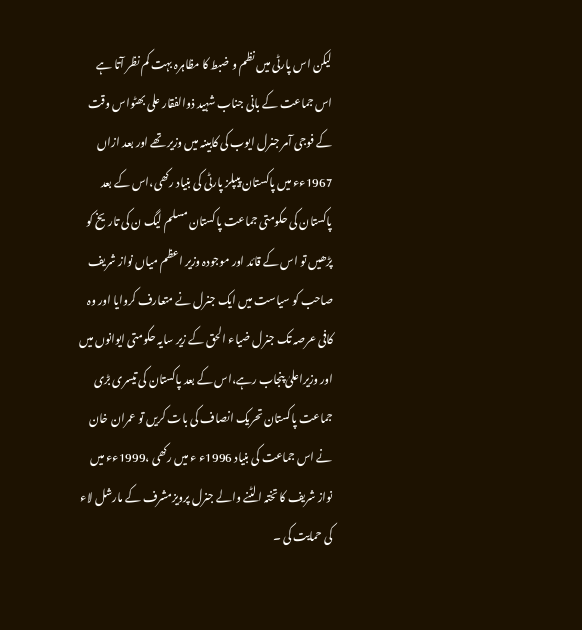لیکن اس پارٹی میں نظم و ضبط کا مظاہرہ بہت کم نظر آتا ہے اس جماعت کے بانی جناب شہید ذوالفقار علی بھٹواس وقت کے فوجی آمر جنرل ایوب کی کابینہ میں وزیر تھے اور بعد ازاں 1967ءء میں پاکستان پیپلز پارٹی کی بنیاد رکھی،اس کے بعد پاکستان کی حکومتی جماعت پاکستان مسلم لیگ ن کی تاریخ کو پڑھیں تو اس کے قائد اور موجودہ وزیر اعظم میاں نواز شریف صاحب کو سیاست میں ایک جنرل نے متعارف کروایا اور وہ کافی عرصہ تک جنرل ضیاء الحق کے زیر سایہ حکومتی ایوانوں میں اور وزیراعلیٰ پنجاب رہے،اس کے بعد پاکستان کی تیسری بڑی جماعت پاکستان تحریک انصاف کی بات کریں تو عمران خان نے اس جماعت کی بنیاد 1996ء ء میں رکھی ،1999ءء میں نواز شریف کا تختہ الٹنے والے جنرل پرویزمشرف کے مارشل لاء کی حمایت کی ۔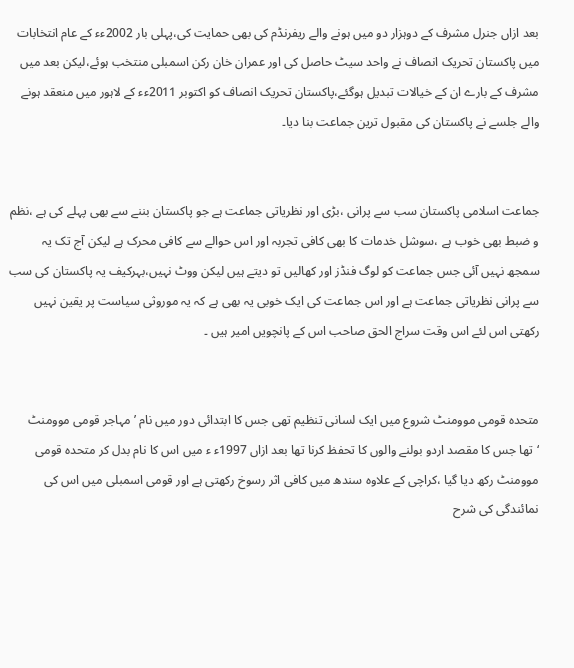بعد ازاں جنرل مشرف کے دوہزار دو میں ہونے والے ریفرنڈم کی بھی حمایت کی،پہلی بار 2002ءء کے عام انتخابات میں پاکستان تحریک انصاف نے واحد سیٹ حاصل کی اور عمران خان رکن اسمبلی منتخب ہوئے،لیکن بعد میں مشرف کے بارے ان کے خیالات تبدیل ہوگئے،پاکستان تحریک انصاف کو اکتوبر 2011ءء کے لاہور میں منعقد ہونے والے جلسے نے پاکستان کی مقبول ترین جماعت بنا دیا۔


جماعت اسلامی پاکستان سب سے پرانی ،بڑی اور نظریاتی جماعت ہے جو پاکستان بننے سے بھی پہلے کی ہے ،نظم و ضبط بھی خوب ہے ،سوشل خدمات کا بھی کافی تجربہ اور اس حوالے سے کافی محرک ہے لیکن آج تک یہ سمجھ نہیں آئی جس جماعت کو لوگ فنڈز اور کھالیں تو دیتے ہیں لیکن ووٹ نہیں،بہرکیف یہ پاکستان کی سب سے پرانی نظریاتی جماعت ہے اور اس جماعت کی ایک خوبی یہ بھی ہے کہ یہ موروثی سیاست پر یقین نہیں رکھتی اس لئے اس وقت سراج الحق صاحب اس کے پانچویں امیر ہیں ۔


متحدہ قومی موومنٹ شروع میں ایک لسانی تنظیم تھی جس کا ابتدائی دور میں نام ’مہاجر قومی موومنٹ ‘تھا جس کا مقصد اردو بولنے والوں کا تحفظ کرنا تھا بعد ازاں 1997ء ء میں اس کا نام بدل کر متحدہ قومی موومنٹ رکھ دیا گیا ،کراچی کے علاوہ سندھ میں کافی اثر رسوخ رکھتی ہے اور قومی اسمبلی میں اس کی نمائندگی کی شرح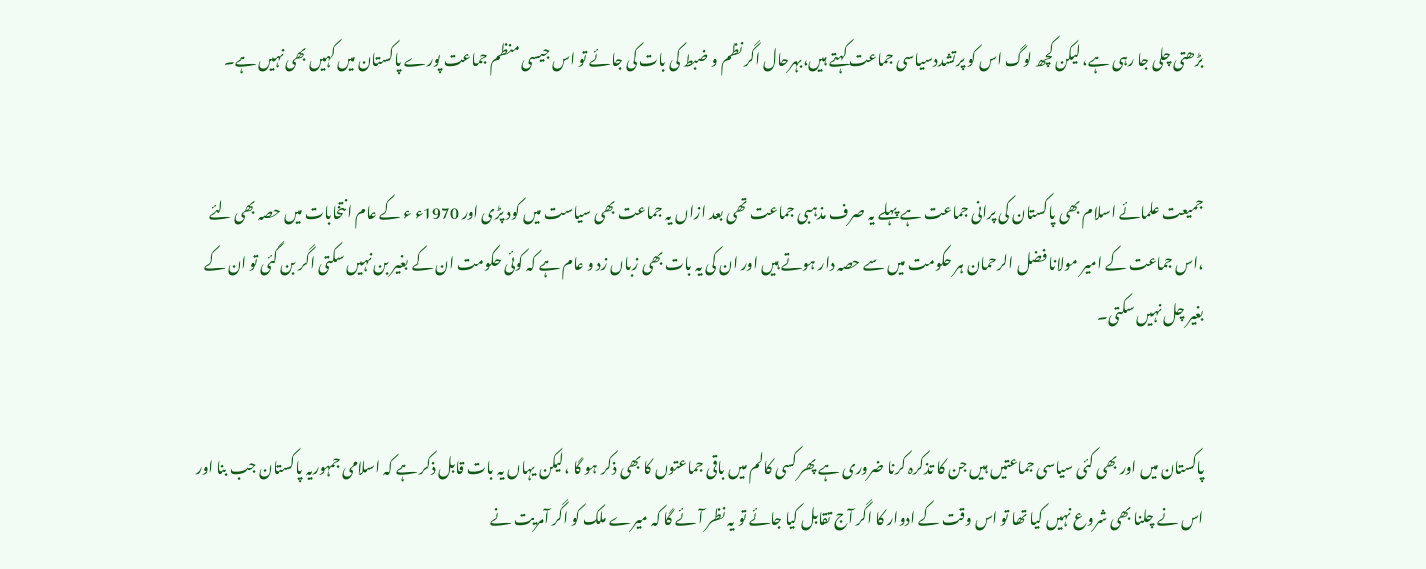بڑھتی چلی جا رہی ہے، لیکن کچھ لوگ اس کو پرتشددسیاسی جماعت کہتے ہیں،بہرحال اگر نظم و ضبط کی بات کی جائے تو اس جیسی منظم جماعت پورے پاکستان میں کہیں بھی نہیں ہے۔


جمیعت علمائے اسلام بھی پاکستان کی پرانی جماعت ہے پہلے یہ صرف مذہبی جماعت تھی بعد ازاں یہ جماعت بھی سیاست میں کود پڑی اور 1970ء ء کے عام انتخابات میں حصہ بھی لئے ،اس جماعت کے امیر مولانا فضل الرحمان ہر حکومت میں سے حصہ دار ہوتے ہیں اور ان کی یہ بات بھی زباں زد و عام ہے کہ کوئی حکومت ان کے بغیر بن نہیں سکتی اگر بن گئی تو ان کے بغیر چل نہیں سکتی۔


پاکستان میں اور بھی کئی سیاسی جماعتیں ہیں جن کا تذکرہ کرنا ضروری ہے پھر کسی کالم میں باقی جماعتوں کا بھی ذکر ہو گا ،لیکن یہاں یہ بات قابل ذکر ہے کہ اسلامی جمہوریہ پاکستان جب بنا اور اس نے چلنا بھی شروع نہیں کیا تھا تو اس وقت کے ادوار کا اگر آج تقابل کیا جائے تو یہ نظر آئے گا کہ میرے ملک کو اگر آمریت نے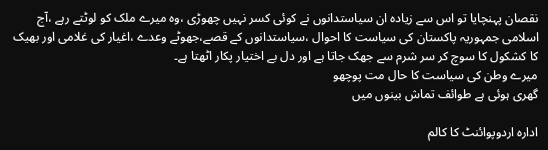نقصان پہنچایا تو اس سے زیادہ ان سیاستدانوں نے کوئی کسر نہیں چھوڑی ،وہ میرے ملک کو لوٹتے رہے ،آج اسلامی جمہوریہ پاکستان کی سیاست کا احوال ،سیاستدانوں کے قصے،جھوٹے وعدے ،اغیار کی غلامی اور بھیک کا کشکول کا سوچ کر سر شرم سے جھک جاتا ہے اور دل بے اختیار پکار اٹھتا ہے۔
میرے وطن کی سیاست کا حال مت پوچھو
گھری ہوئی ہے طوائف تماش بینوں میں

ادارہ اردوپوائنٹ کا کالم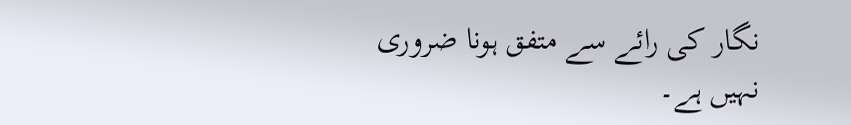نگار کی رائے سے متفق ہونا ضروری نہیں ہے۔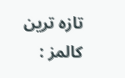تازہ ترین کالمز :